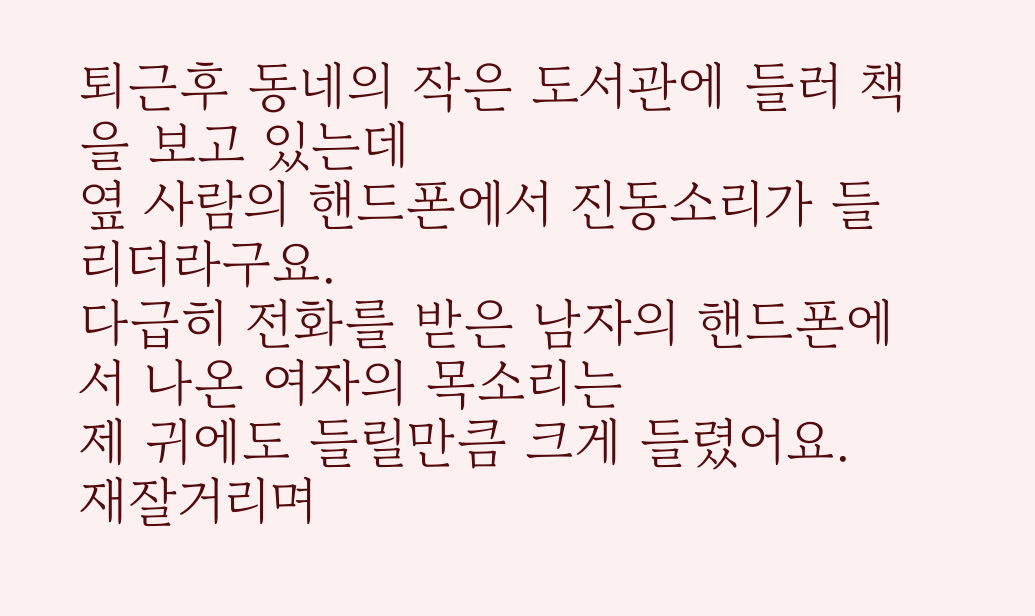퇴근후 동네의 작은 도서관에 들러 책을 보고 있는데
옆 사람의 핸드폰에서 진동소리가 들리더라구요.
다급히 전화를 받은 남자의 핸드폰에서 나온 여자의 목소리는
제 귀에도 들릴만큼 크게 들렸어요.
재잘거리며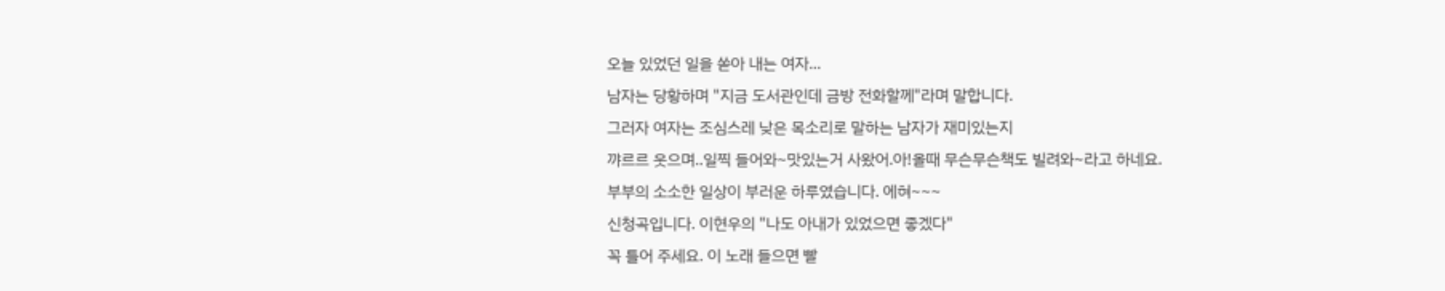오늘 있었던 일을 쏟아 내는 여자...
남자는 당황하며 "지금 도서관인데 금방 전화할께"라며 말합니다.
그러자 여자는 조심스레 낮은 목소리로 말하는 남자가 재미있는지
꺄르르 웃으며..일찍 들어와~맛있는거 사왔어.아!올때 무슨무슨책도 빌려와~라고 하네요.
부부의 소소한 일상이 부러운 하루였습니다. 에혀~~~
신청곡입니다. 이현우의 "나도 아내가 있었으면 좋겠다"
꼭 틀어 주세요. 이 노래 들으면 빨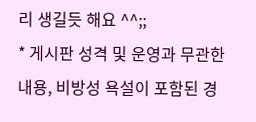리 생길듯 해요 ^^;;
* 게시판 성격 및 운영과 무관한 내용, 비방성 욕설이 포함된 경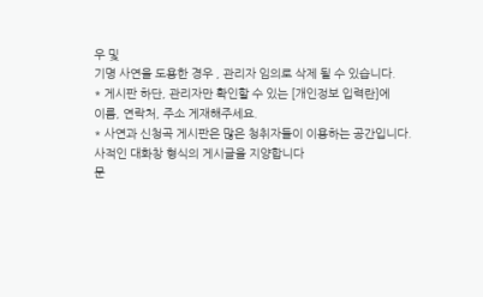우 및
기명 사연을 도용한 경우 , 관리자 임의로 삭제 될 수 있습니다.
* 게시판 하단, 관리자만 확인할 수 있는 [개인정보 입력란]에
이름, 연락처, 주소 게재해주세요.
* 사연과 신청곡 게시판은 많은 청취자들이 이용하는 공간입니다.
사적인 대화창 형식의 게시글을 지양합니다
문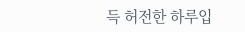득 허전한 하루입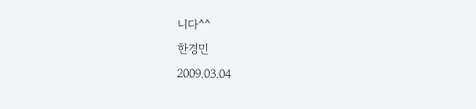니다^^
한경민
2009.03.04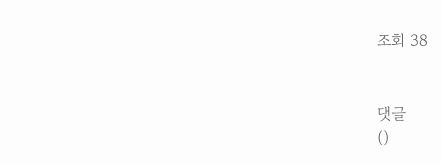조회 38


댓글
()